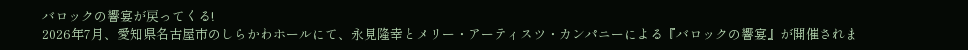バロックの響宴が戻ってくる!
2026年7月、愛知県名古屋市のしらかわホールにて、永見隆幸とメリー・アーティスツ・カンパニーによる『バロックの響宴』が開催されま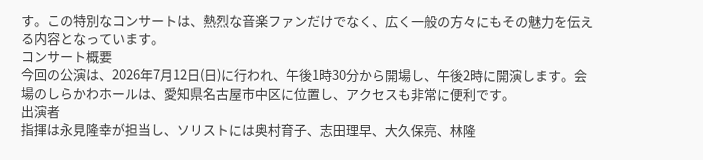す。この特別なコンサートは、熱烈な音楽ファンだけでなく、広く一般の方々にもその魅力を伝える内容となっています。
コンサート概要
今回の公演は、2026年7月12日(日)に行われ、午後1時30分から開場し、午後2時に開演します。会場のしらかわホールは、愛知県名古屋市中区に位置し、アクセスも非常に便利です。
出演者
指揮は永見隆幸が担当し、ソリストには奥村育子、志田理早、大久保亮、林隆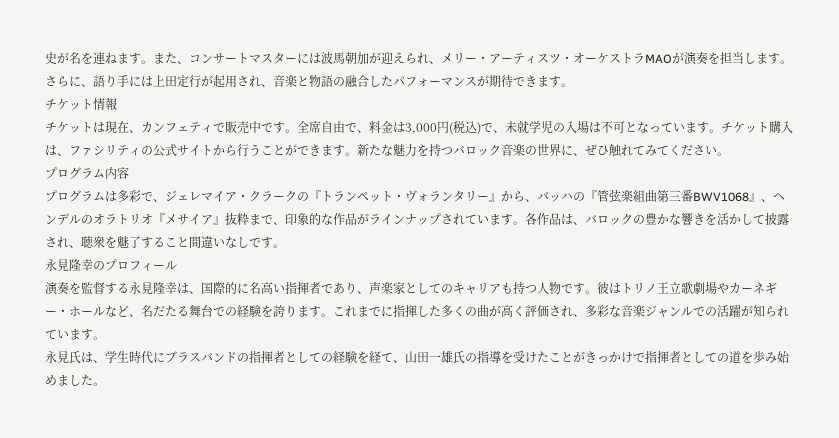史が名を連ねます。また、コンサートマスターには波馬朝加が迎えられ、メリー・アーティスツ・オーケストラMAOが演奏を担当します。さらに、語り手には上田定行が起用され、音楽と物語の融合したパフォーマンスが期待できます。
チケット情報
チケットは現在、カンフェティで販売中です。全席自由で、料金は3,000円(税込)で、未就学児の入場は不可となっています。チケット購入は、ファシリティの公式サイトから行うことができます。新たな魅力を持つバロック音楽の世界に、ぜひ触れてみてください。
プログラム内容
プログラムは多彩で、ジェレマイア・クラークの『トランペット・ヴォランタリー』から、バッハの『管弦楽組曲第三番BWV1068』、ヘンデルのオラトリオ『メサイア』抜粋まで、印象的な作品がラインナップされています。各作品は、バロックの豊かな響きを活かして披露され、聴衆を魅了すること間違いなしです。
永見隆幸のプロフィール
演奏を監督する永見隆幸は、国際的に名高い指揮者であり、声楽家としてのキャリアも持つ人物です。彼はトリノ王立歌劇場やカーネギー・ホールなど、名だたる舞台での経験を誇ります。これまでに指揮した多くの曲が高く評価され、多彩な音楽ジャンルでの活躍が知られています。
永見氏は、学生時代にブラスバンドの指揮者としての経験を経て、山田一雄氏の指導を受けたことがきっかけで指揮者としての道を歩み始めました。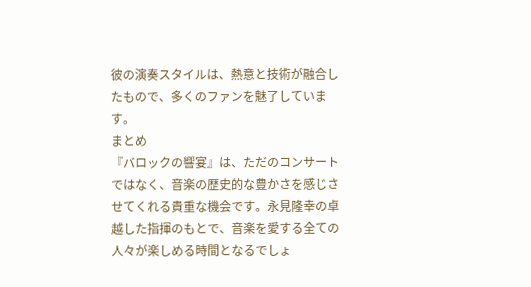彼の演奏スタイルは、熱意と技術が融合したもので、多くのファンを魅了しています。
まとめ
『バロックの響宴』は、ただのコンサートではなく、音楽の歴史的な豊かさを感じさせてくれる貴重な機会です。永見隆幸の卓越した指揮のもとで、音楽を愛する全ての人々が楽しめる時間となるでしょ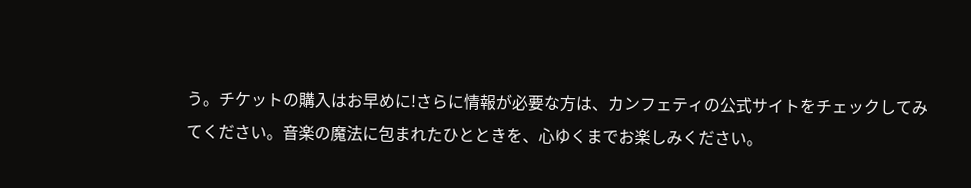う。チケットの購入はお早めに!さらに情報が必要な方は、カンフェティの公式サイトをチェックしてみてください。音楽の魔法に包まれたひとときを、心ゆくまでお楽しみください。